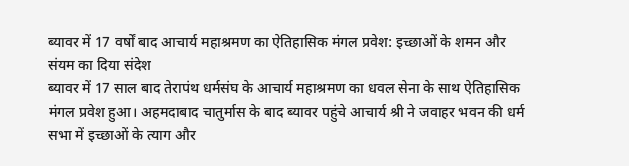ब्यावर में 17 वर्षों बाद आचार्य महाश्रमण का ऐतिहासिक मंगल प्रवेश: इच्छाओं के शमन और संयम का दिया संदेश
ब्यावर में 17 साल बाद तेरापंथ धर्मसंघ के आचार्य महाश्रमण का धवल सेना के साथ ऐतिहासिक मंगल प्रवेश हुआ। अहमदाबाद चातुर्मास के बाद ब्यावर पहुंचे आचार्य श्री ने जवाहर भवन की धर्म सभा में इच्छाओं के त्याग और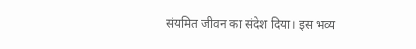संयमित जीवन का संदेश दिया। इस भव्य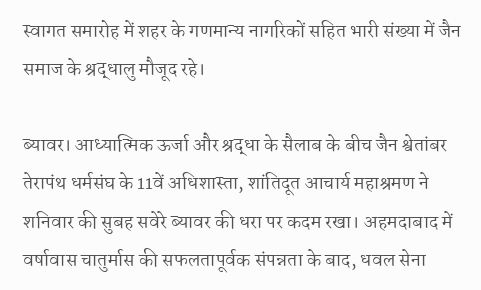स्वागत समारोह में शहर के गणमान्य नागरिकों सहित भारी संख्या में जैन समाज के श्रद्धालु मौजूद रहे।

ब्यावर। आध्यात्मिक ऊर्जा और श्रद्धा के सैलाब के बीच जैन श्वेतांबर तेरापंथ धर्मसंघ के 11वें अधिशास्ता, शांतिदूत आचार्य महाश्रमण ने शनिवार की सुबह सवेरे ब्यावर की धरा पर कदम रखा। अहमदाबाद में वर्षावास चातुर्मास की सफलतापूर्वक संपन्नता के बाद, धवल सेना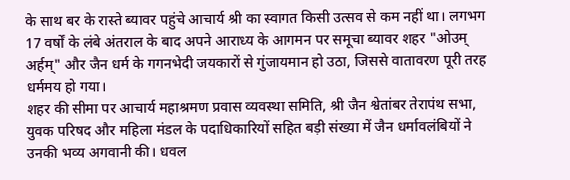के साथ बर के रास्ते ब्यावर पहुंचे आचार्य श्री का स्वागत किसी उत्सव से कम नहीं था। लगभग 17 वर्षों के लंबे अंतराल के बाद अपने आराध्य के आगमन पर समूचा ब्यावर शहर "ओउम् अर्हम्" और जैन धर्म के गगनभेदी जयकारों से गुंजायमान हो उठा, जिससे वातावरण पूरी तरह धर्ममय हो गया।
शहर की सीमा पर आचार्य महाश्रमण प्रवास व्यवस्था समिति, श्री जैन श्वेतांबर तेरापंथ सभा, युवक परिषद और महिला मंडल के पदाधिकारियों सहित बड़ी संख्या में जैन धर्मावलंबियों ने उनकी भव्य अगवानी की। धवल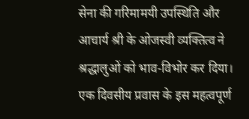सेना की गरिमामयी उपस्थिति और आचार्य श्री के ओजस्वी व्यक्तित्व ने श्रद्धालुओं को भाव-विभोर कर दिया। एक दिवसीय प्रवास के इस महत्वपूर्ण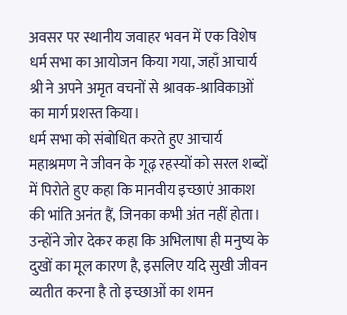अवसर पर स्थानीय जवाहर भवन में एक विशेष धर्म सभा का आयोजन किया गया, जहाँ आचार्य श्री ने अपने अमृत वचनों से श्रावक-श्राविकाओं का मार्ग प्रशस्त किया।
धर्म सभा को संबोधित करते हुए आचार्य महाश्रमण ने जीवन के गूढ़ रहस्यों को सरल शब्दों में पिरोते हुए कहा कि मानवीय इच्छाएं आकाश की भांति अनंत हैं, जिनका कभी अंत नहीं होता। उन्होंने जोर देकर कहा कि अभिलाषा ही मनुष्य के दुखों का मूल कारण है, इसलिए यदि सुखी जीवन व्यतीत करना है तो इच्छाओं का शमन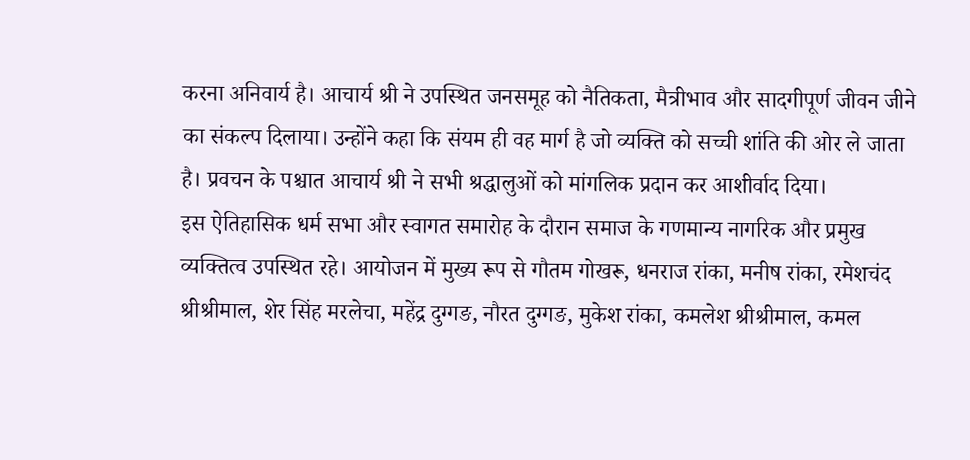करना अनिवार्य है। आचार्य श्री ने उपस्थित जनसमूह को नैतिकता, मैत्रीभाव और सादगीपूर्ण जीवन जीने का संकल्प दिलाया। उन्होंने कहा कि संयम ही वह मार्ग है जो व्यक्ति को सच्ची शांति की ओर ले जाता है। प्रवचन के पश्चात आचार्य श्री ने सभी श्रद्धालुओं को मांगलिक प्रदान कर आशीर्वाद दिया।
इस ऐतिहासिक धर्म सभा और स्वागत समारोह के दौरान समाज के गणमान्य नागरिक और प्रमुख व्यक्तित्व उपस्थित रहे। आयोजन में मुख्य रूप से गौतम गोखरू, धनराज रांका, मनीष रांका, रमेशचंद श्रीश्रीमाल, शेर सिंह मरलेचा, महेंद्र दुग्गङ, नौरत दुग्गङ, मुकेश रांका, कमलेश श्रीश्रीमाल, कमल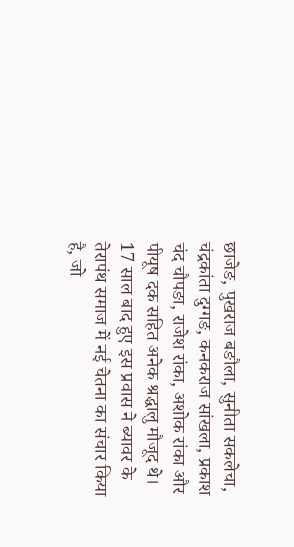छाजेङ, पुखराज बङौला, सुनीता सकलेचा, चंद्रकांता दुग्गङ, कनकराज सांखला, प्रकाश चंद चौपङा, राजेश रांका, अशोक रांका और पीयूष दक सहित अनेक श्रद्धालु मौजूद थे। 17 साल बाद हुए इस प्रवास ने ब्यावर के तेरापंथ समाज में नई चेतना का संचार किया है, जो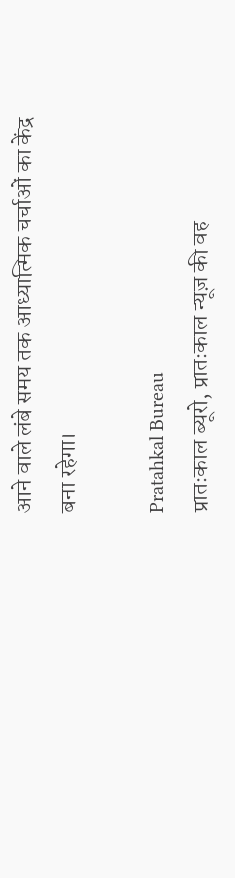आने वाले लंबे समय तक आध्यात्मिक चर्चाओं का केंद्र बना रहेगा।

Pratahkal Bureau
प्रातःकाल ब्यूरो, प्रातःकाल न्यूज़ की वह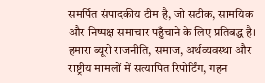समर्पित संपादकीय टीम है, जो सटीक, सामयिक और निष्पक्ष समाचार पहुँचाने के लिए प्रतिबद्ध है। हमारा ब्यूरो राजनीति, समाज, अर्थव्यवस्था और राष्ट्रीय मामलों में सत्यापित रिपोर्टिंग, गहन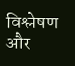विश्लेषण और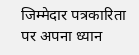जिम्मेदार पत्रकारिता पर अपना ध्यान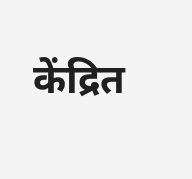केंद्रित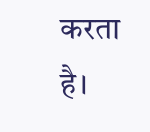करता है।